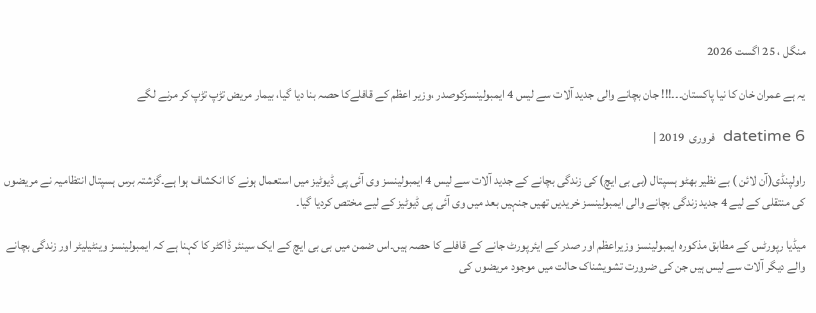منگل ، 25 اگست 2026

یہ ہے عمران خان کا نیا پاکستان۔۔۔!!! جان بچانے والی جدید آلات سے لیس 4 ایمبولینسزکوصدر ،وزیر اعظم کے قافلےکا حصہ بنا دیا گیا، بیمار مریض تڑپ تڑپ کر مرنے لگے

datetime 6  فروری  2019 |

راولپنڈی(آن لائن ) بے نظیر بھٹو ہسپتال (بی بی ایچ) کی زندگی بچانے کے جدید آلات سے لیس 4 ایمبولینسز وی آئی پی ڈیوٹیز میں استعمال ہونے کا انکشاف ہوا ہے۔گزشتہ برس ہسپتال انتظامیہ نے مریضوں کی منتقلی کے لیے 4 جدید زندگی بچانے والی ایمبولینسز خریدیں تھیں جنہیں بعد میں وی آئی پی ڈیوٹیز کے لیے مختص کردیا گیا۔

میڈیا رپورٹس کے مطابق مذکورہ ایمبولینسز وزیراعظم اور صدر کے ایئرپورٹ جانے کے قافلے کا حصہ ہیں۔اس ضمن میں بی بی ایچ کے ایک سینئر ڈاکٹر کا کہنا ہے کہ ایمبولینسز وینٹیلیٹر اور زندگی بچانے والے دیگر آلات سے لیس ہیں جن کی ضرورت تشویشناک حالت میں موجود مریضوں کی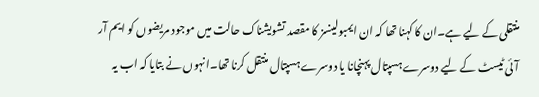منتقلی کے لیے ہے۔ان کا کہنا تھا کہ ان ایمبولینسز کا مقصد تشویشناک حالت میں موجود مریضوں کو ایم آر آئی ٹیسٹ کے لیے دوسرے ہسپتال پہنچانا یا دوسرے ہسپتال منتقل کرنا تھا۔انہوں نے بتایا کہ اب یہ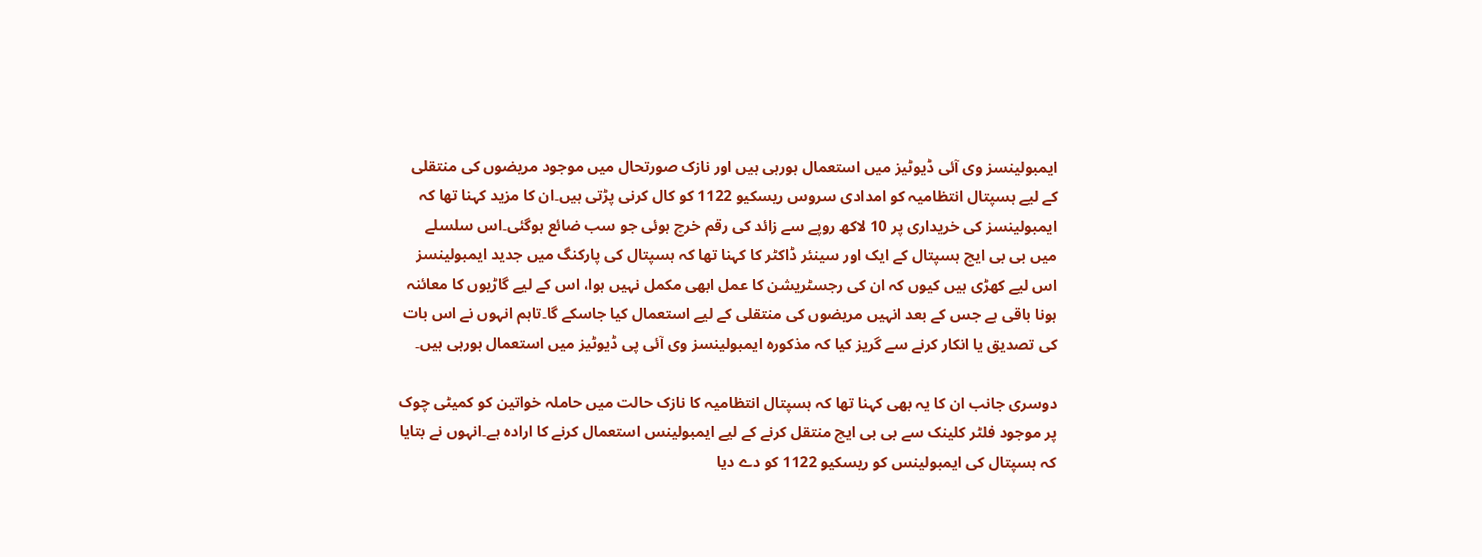ایمبولینسز وی آئی ڈیوٹیز میں استعمال ہورہی ہیں اور نازک صورتحال میں موجود مریضوں کی منتقلی کے لیے ہسپتال انتظامیہ کو امدادی سروس ریسکیو 1122 کو کال کرنی پڑتی ہیں۔ان کا مزید کہنا تھا کہ ایمبولینسز کی خریداری پر 10 لاکھ روپے سے زائد کی رقم خرچ ہوئی جو سب ضائع ہوگئی۔اس سلسلے میں بی بی ایچ ہسپتال کے ایک اور سینئر ڈاکٹر کا کہنا تھا کہ ہسپتال کی پارکنگ میں جدید ایمبولینسز اس لیے کھڑی ہیں کیوں کہ ان کی رجسٹریشن کا عمل ابھی مکمل نہیں ہوا، اس کے لیے گاڑیوں کا معائنہ ہونا باقی ہے جس کے بعد انہیں مریضوں کی منتقلی کے لیے استعمال کیا جاسکے گا۔تاہم انہوں نے اس بات کی تصدیق یا انکار کرنے سے گریز کیا کہ مذکورہ ایمبولینسز وی آئی پی ڈیوٹیز میں استعمال ہورہی ہیں۔

دوسری جانب ان کا یہ بھی کہنا تھا کہ ہسپتال انتظامیہ کا نازک حالت میں حاملہ خواتین کو کمیٹی چوک پر موجود فلٹر کلینک سے بی بی ایچ منتقل کرنے کے لیے ایمبولینس استعمال کرنے کا ارادہ ہے۔انہوں نے بتایا کہ ہسپتال کی ایمبولینس کو ریسکیو 1122 کو دے دیا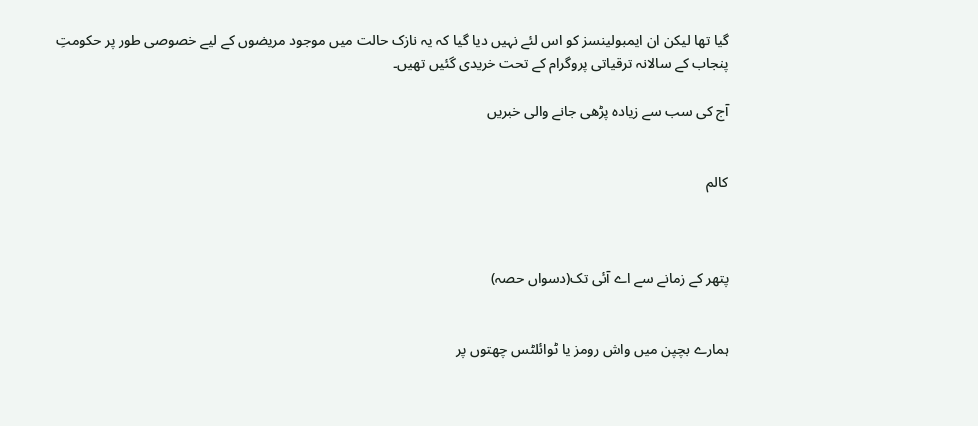گیا تھا لیکن ان ایمبولینسز کو اس لئے نہیں دیا گیا کہ یہ نازک حالت میں موجود مریضوں کے لیے خصوصی طور پر حکومتِ پنجاب کے سالانہ ترقیاتی پروگرام کے تحت خریدی گئیں تھیں۔

آج کی سب سے زیادہ پڑھی جانے والی خبریں


کالم



پتھر کے زمانے سے اے آئی تک(دسواں حصہ)


ہمارے بچپن میں واش رومز یا ٹوائلٹس چھتوں پر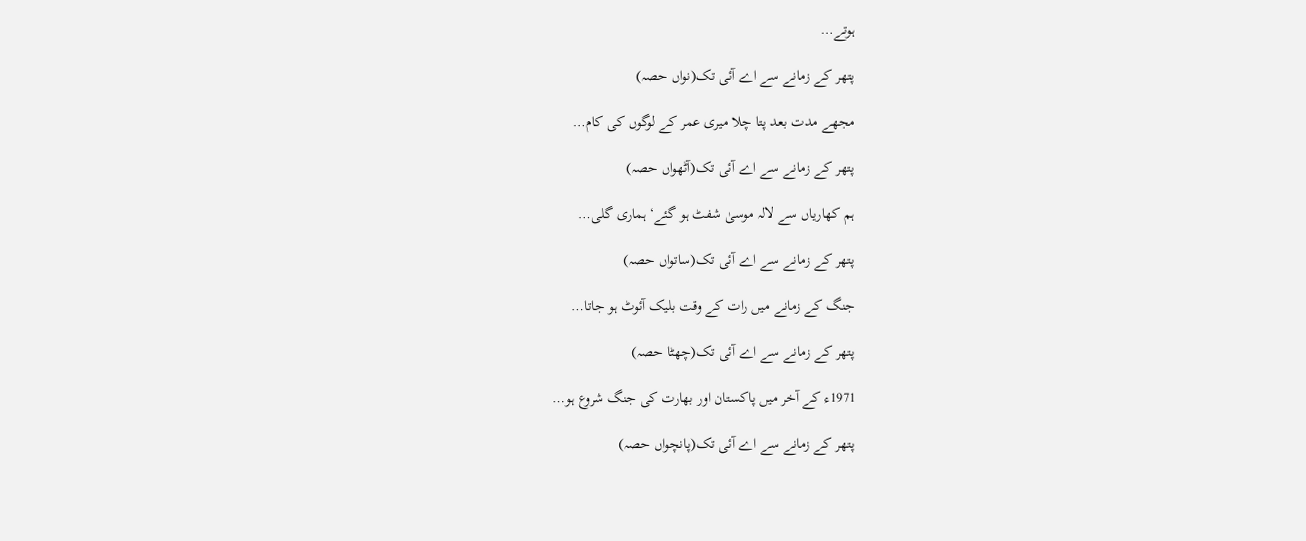ہوتے…

پتھر کے زمانے سے اے آئی تک(نواں حصہ)

مجھے مدت بعد پتا چلا میری عمر کے لوگوں کی کام…

پتھر کے زمانے سے اے آئی تک(آٹھواں حصہ)

ہم کھاریاں سے لالہ موسیٰ شفٹ ہو گئے‘ ہماری گلی…

پتھر کے زمانے سے اے آئی تک(ساتواں حصہ)

جنگ کے زمانے میں رات کے وقت بلیک آئوٹ ہو جاتا…

پتھر کے زمانے سے اے آئی تک(چھٹا حصہ)

1971ء کے آخر میں پاکستان اور بھارت کی جنگ شروع ہو…

پتھر کے زمانے سے اے آئی تک(پانچواں حصہ)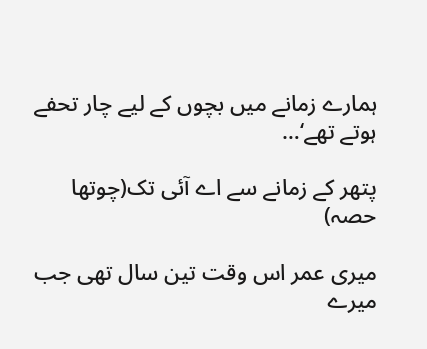ہمارے زمانے میں بچوں کے لیے چار تحفے ہوتے تھے‘…

پتھر کے زمانے سے اے آئی تک(چوتھا حصہ)

میری عمر اس وقت تین سال تھی جب میرے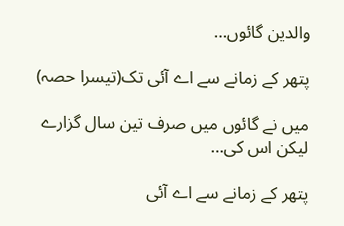والدین گائوں…

پتھر کے زمانے سے اے آئی تک(تیسرا حصہ)

میں نے گائوں میں صرف تین سال گزارے لیکن اس کی…

پتھر کے زمانے سے اے آئی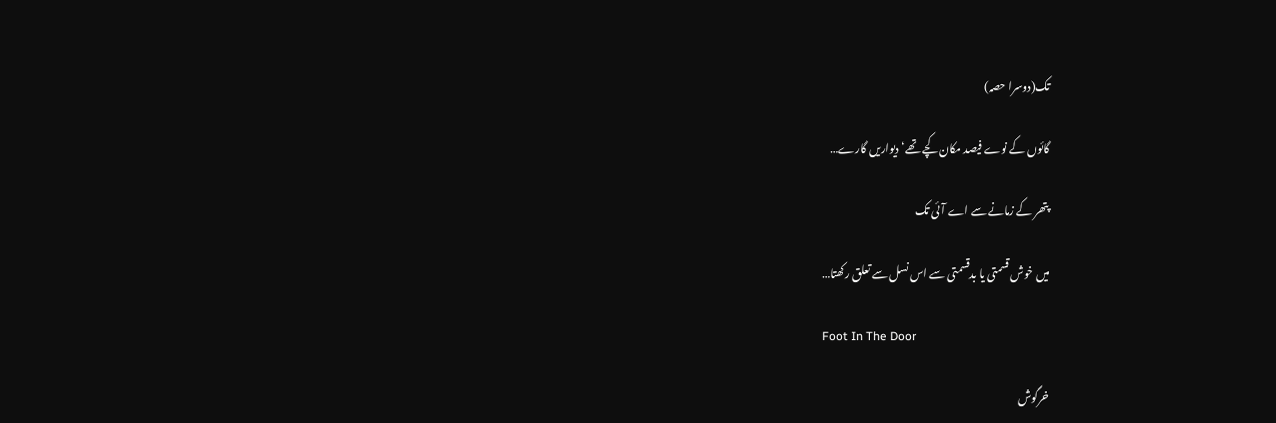تک(دوسرا حصہ)

گائوں کے نوے فیصد مکان کچے تھے‘ دیواریں گارے…

پتھر کے زمانے سے اے آئی تک

میں خوش قسمتی یا بدقسمتی سے اس نسل سے تعلق رکھتا…

Foot In The Door

خرگوش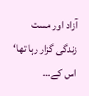آزاد اور مست زندگی گزار رہا تھا‘ اس کے…